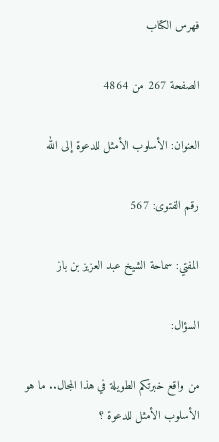فهرس الكتاب

الصفحة 267 من 4864

العنوان: الأسلوب الأمثل للدعوة إلى الله

رقم الفتوى: 567

المفتي: سماحة الشيخ عبد العزيز بن باز

السؤال:

من واقع خبرتكم الطويلة في هذا المجال.. ما هو الأسلوب الأمثل للدعوة ؟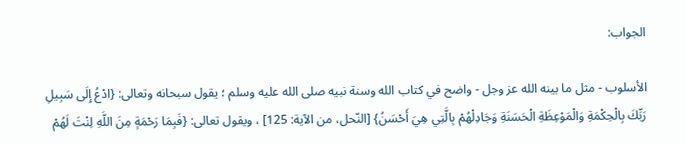الجواب:

الأسلوب - مثل ما بينه الله عز وجل - واضح في كتاب الله وسنة نبيه صلى الله عليه وسلم ؛ يقول سبحانه وتعالى: {ادْعُ إِلَى سَبِيلِ رَبِّكَ بِالْحِكْمَةِ وَالْمَوْعِظَةِ الْحَسَنَةِ وَجَادِلْهُمْ بِالَّتِي هِيَ أَحْسَنُ} [النّحل، من الآية: 125] ، ويقول تعالى: {فَبِمَا رَحْمَةٍ مِنَ اللَّهِ لِنْتَ لَهُمْ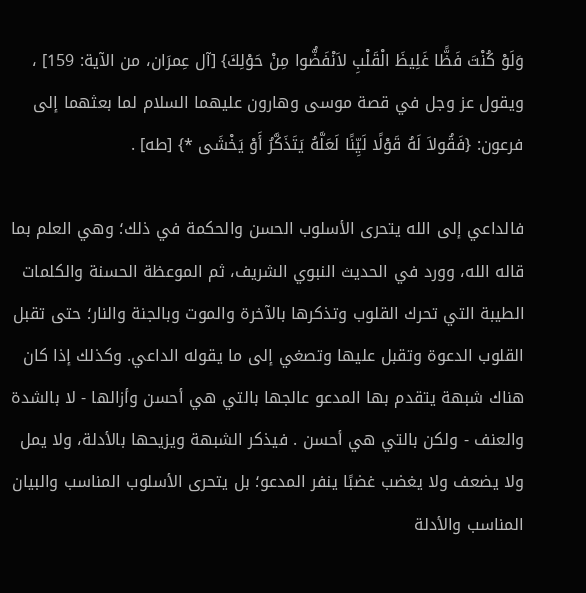وَلَوْ كُنْتَ فَظًّا غَلِيظَ الْقَلْبِ لاَنْفَضُّوا مِنْ حَوْلِكَ} [آل عِمرَان، من الآية: 159] ، ويقول عز وجل في قصة موسى وهارون عليهما السلام لما بعثهما إلى فرعون: {فَقُولاَ لَهُ قَوْلًا لَيِّنًا لَعَلَّهُ يَتَذَكَّرُ أَوْ يَخْشَى *} [طه] .

فالداعي إلى الله يتحرى الأسلوب الحسن والحكمة في ذلك؛ وهي العلم بما قاله الله، وورد في الحديث النبوي الشريف، ثم الموعظة الحسنة والكلمات الطيبة التي تحرك القلوب وتذكرها بالآخرة والموت وبالجنة والنار؛ حتى تقبل القلوب الدعوة وتقبل عليها وتصغي إلى ما يقوله الداعي. وكذلك إذا كان هناك شبهة يتقدم بها المدعو عالجها بالتي هي أحسن وأزالها - لا بالشدة والعنف - ولكن بالتي هي أحسن . فيذكر الشبهة ويزيحها بالأدلة، ولا يمل ولا يضعف ولا يغضب غضبًا ينفر المدعو؛ بل يتحرى الأسلوب المناسب والبيان المناسب والأدلة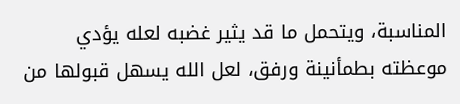المناسبة، ويتحمل ما قد يثير غضبه لعله يؤدي موعظته بطمأنينة ورفق، لعل الله يسهل قبولها من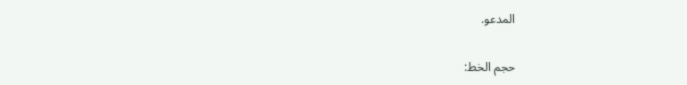المدعو.

حجم الخط: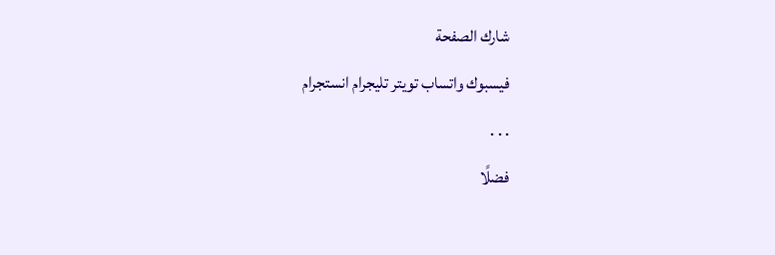شارك الصفحة
فيسبوك واتساب تويتر تليجرام انستجرام
. . .
فضلًا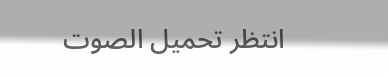انتظر تحميل الصوت